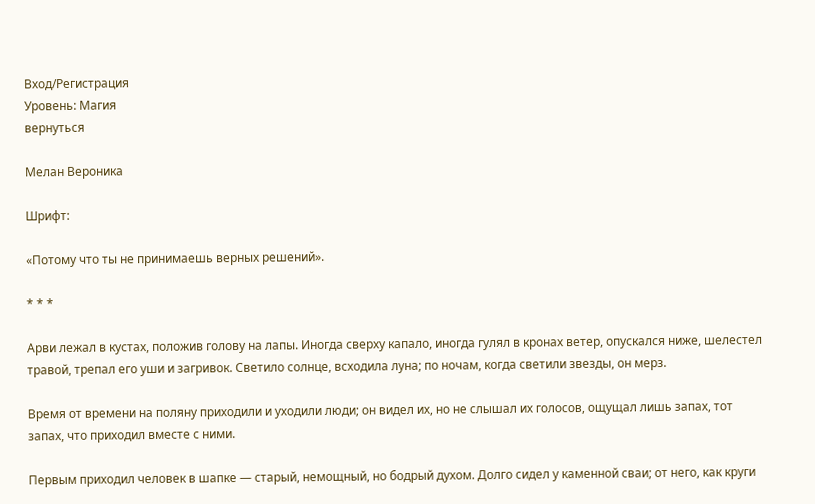Вход/Регистрация
Уровень: Магия
вернуться

Мелан Вероника

Шрифт:

«Потому что ты не принимаешь верных решений».

* * *

Арви лежал в кустах, положив голову на лапы. Иногда сверху капало, иногда гулял в кронах ветер, опускался ниже, шелестел травой, трепал его уши и загривок. Светило солнце, всходила луна; по ночам, когда светили звезды, он мерз.

Время от времени на поляну приходили и уходили люди; он видел их, но не слышал их голосов, ощущал лишь запах, тот запах, что приходил вместе с ними.

Первым приходил человек в шапке — старый, немощный, но бодрый духом. Долго сидел у каменной сваи; от него, как круги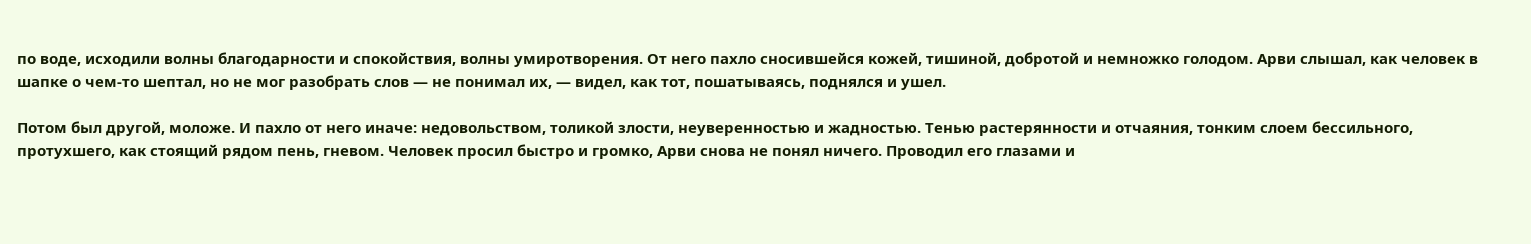по воде, исходили волны благодарности и спокойствия, волны умиротворения. От него пахло сносившейся кожей, тишиной, добротой и немножко голодом. Арви слышал, как человек в шапке о чем-то шептал, но не мог разобрать слов — не понимал их, — видел, как тот, пошатываясь, поднялся и ушел.

Потом был другой, моложе. И пахло от него иначе: недовольством, толикой злости, неуверенностью и жадностью. Тенью растерянности и отчаяния, тонким слоем бессильного, протухшего, как стоящий рядом пень, гневом. Человек просил быстро и громко, Арви снова не понял ничего. Проводил его глазами и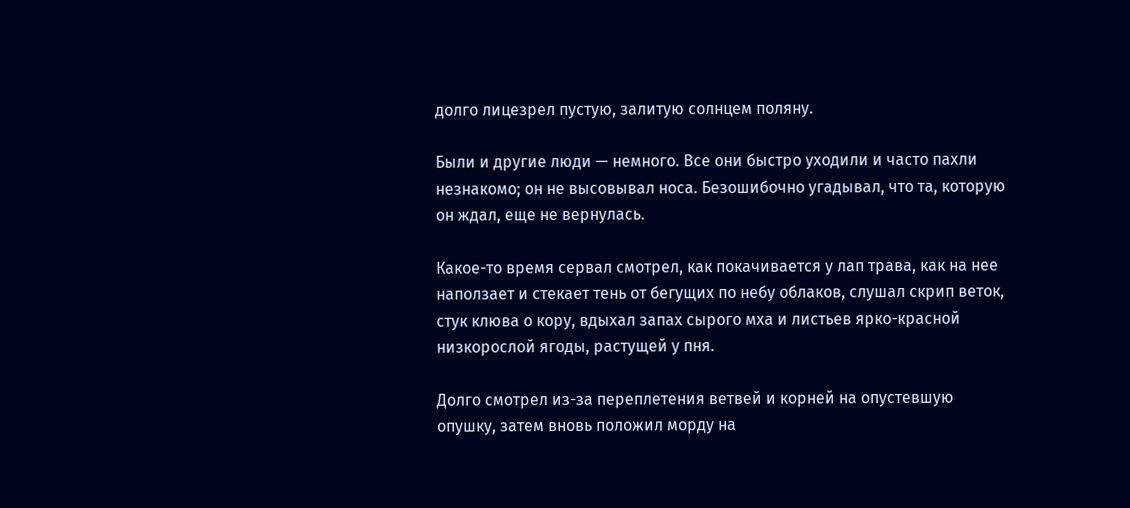долго лицезрел пустую, залитую солнцем поляну.

Были и другие люди — немного. Все они быстро уходили и часто пахли незнакомо; он не высовывал носа. Безошибочно угадывал, что та, которую он ждал, еще не вернулась.

Какое-то время сервал смотрел, как покачивается у лап трава, как на нее наползает и стекает тень от бегущих по небу облаков, слушал скрип веток, стук клюва о кору, вдыхал запах сырого мха и листьев ярко-красной низкорослой ягоды, растущей у пня.

Долго смотрел из-за переплетения ветвей и корней на опустевшую опушку, затем вновь положил морду на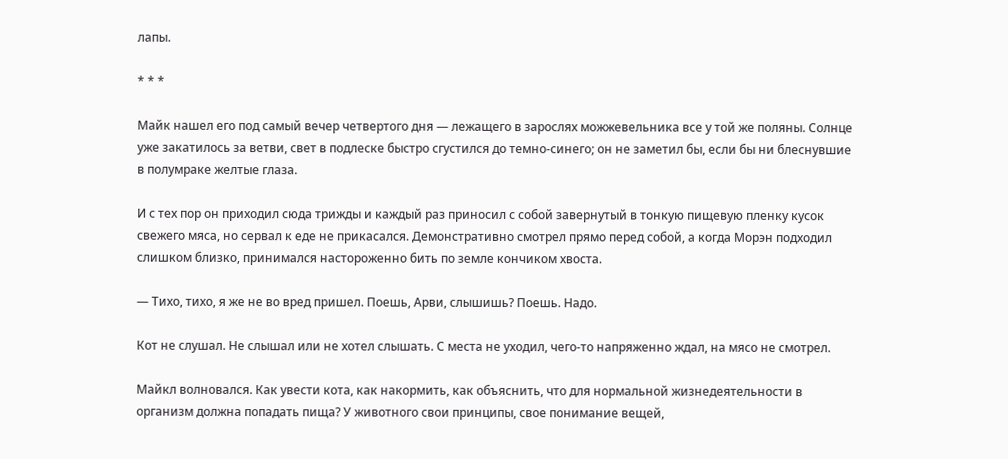лапы.

* * *

Майк нашел его под самый вечер четвертого дня — лежащего в зарослях можжевельника все у той же поляны. Солнце уже закатилось за ветви, свет в подлеске быстро сгустился до темно-синего; он не заметил бы, если бы ни блеснувшие в полумраке желтые глаза.

И с тех пор он приходил сюда трижды и каждый раз приносил с собой завернутый в тонкую пищевую пленку кусок свежего мяса, но сервал к еде не прикасался. Демонстративно смотрел прямо перед собой, а когда Морэн подходил слишком близко, принимался настороженно бить по земле кончиком хвоста.

— Тихо, тихо, я же не во вред пришел. Поешь, Арви, слышишь? Поешь. Надо.

Кот не слушал. Не слышал или не хотел слышать. С места не уходил, чего-то напряженно ждал, на мясо не смотрел.

Майкл волновался. Как увести кота, как накормить, как объяснить, что для нормальной жизнедеятельности в организм должна попадать пища? У животного свои принципы, свое понимание вещей,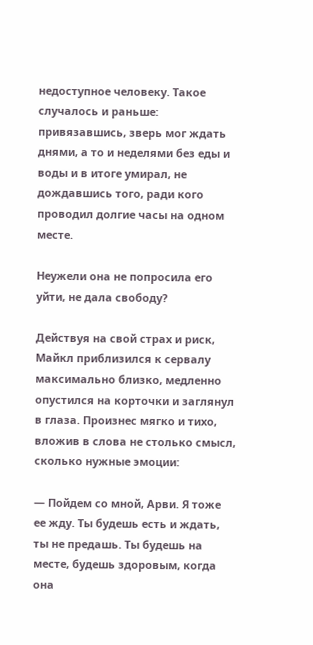недоступное человеку. Такое случалось и раньше: привязавшись, зверь мог ждать днями, а то и неделями без еды и воды и в итоге умирал, не дождавшись того, ради кого проводил долгие часы на одном месте.

Неужели она не попросила его уйти, не дала свободу?

Действуя на свой страх и риск, Майкл приблизился к сервалу максимально близко, медленно опустился на корточки и заглянул в глаза. Произнес мягко и тихо, вложив в слова не столько смысл, сколько нужные эмоции:

— Пойдем со мной, Арви. Я тоже ее жду. Ты будешь есть и ждать, ты не предашь. Ты будешь на месте, будешь здоровым, когда она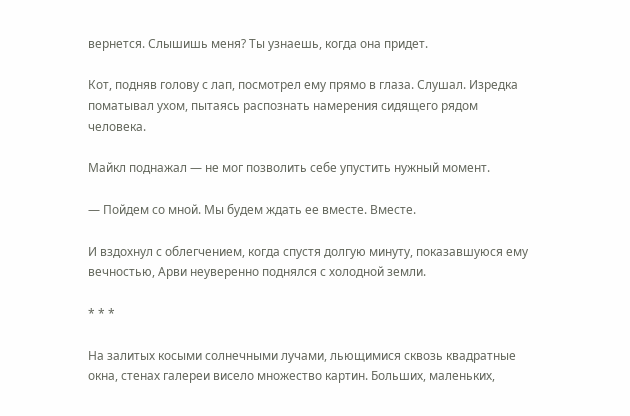вернется. Слышишь меня? Ты узнаешь, когда она придет.

Кот, подняв голову с лап, посмотрел ему прямо в глаза. Слушал. Изредка поматывал ухом, пытаясь распознать намерения сидящего рядом человека.

Майкл поднажал — не мог позволить себе упустить нужный момент.

— Пойдем со мной. Мы будем ждать ее вместе. Вместе.

И вздохнул с облегчением, когда спустя долгую минуту, показавшуюся ему вечностью, Арви неуверенно поднялся с холодной земли.

* * *

На залитых косыми солнечными лучами, льющимися сквозь квадратные окна, стенах галереи висело множество картин. Больших, маленьких,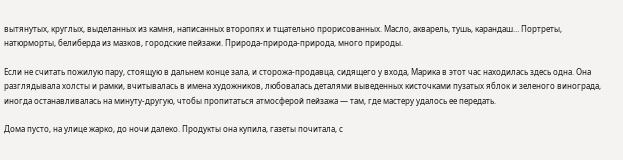вытянутых, круглых, выделанных из камня, написанных второпях и тщательно прорисованных. Масло, акварель, тушь, карандаш… Портреты, натюрморты, белиберда из мазков, городские пейзажи. Природа-природа-природа, много природы.

Если не считать пожилую пару, стоящую в дальнем конце зала, и сторожа-продавца, сидящего у входа, Марика в этот час находилась здесь одна. Она разглядывала холсты и рамки, вчитывалась в имена художников, любовалась деталями выведенных кисточками пузатых яблок и зеленого винограда, иногда останавливалась на минуту-другую, чтобы пропитаться атмосферой пейзажа — там, где мастеру удалось ее передать.

Дома пусто, на улице жарко, до ночи далеко. Продукты она купила, газеты почитала, с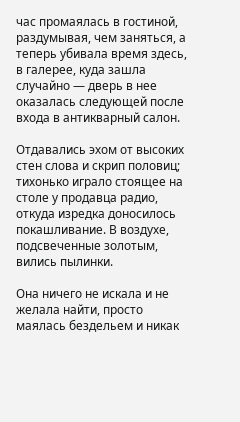час промаялась в гостиной, раздумывая, чем заняться, а теперь убивала время здесь, в галерее, куда зашла случайно — дверь в нее оказалась следующей после входа в антикварный салон.

Отдавались эхом от высоких стен слова и скрип половиц; тихонько играло стоящее на столе у продавца радио, откуда изредка доносилось покашливание. В воздухе, подсвеченные золотым, вились пылинки.

Она ничего не искала и не желала найти, просто маялась бездельем и никак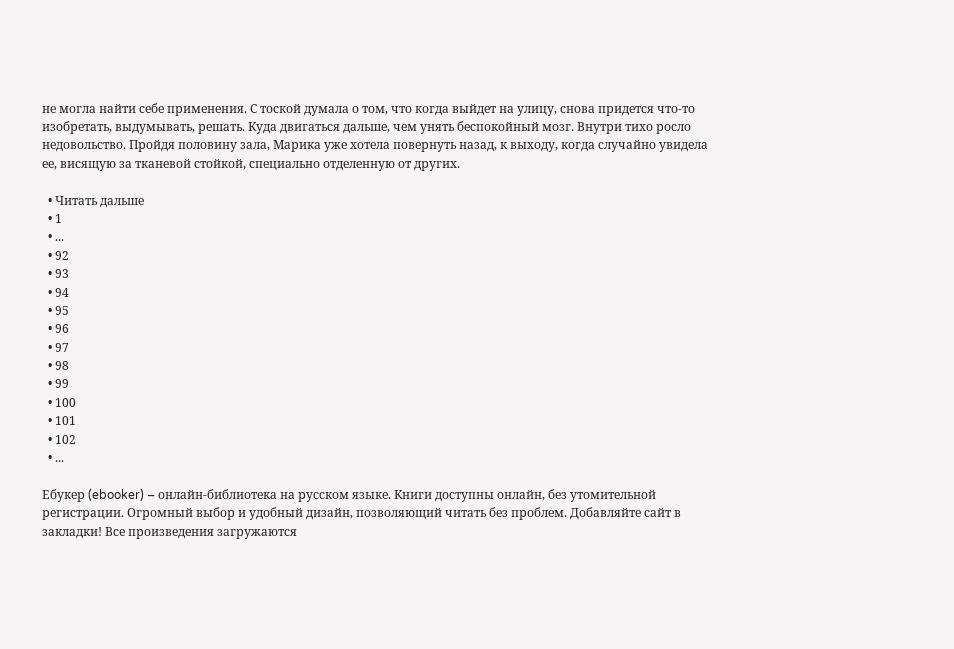не могла найти себе применения. С тоской думала о том, что когда выйдет на улицу, снова придется что-то изобретать, выдумывать, решать. Куда двигаться дальше, чем унять беспокойный мозг. Внутри тихо росло недовольство. Пройдя половину зала, Марика уже хотела повернуть назад, к выходу, когда случайно увидела ее, висящую за тканевой стойкой, специально отделенную от других.

  • Читать дальше
  • 1
  • ...
  • 92
  • 93
  • 94
  • 95
  • 96
  • 97
  • 98
  • 99
  • 100
  • 101
  • 102
  • ...

Ебукер (ebooker) – онлайн-библиотека на русском языке. Книги доступны онлайн, без утомительной регистрации. Огромный выбор и удобный дизайн, позволяющий читать без проблем. Добавляйте сайт в закладки! Все произведения загружаются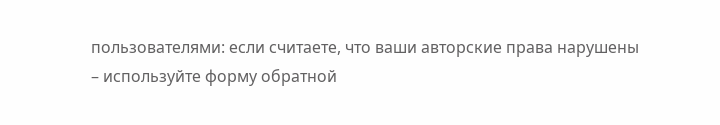пользователями: если считаете, что ваши авторские права нарушены – используйте форму обратной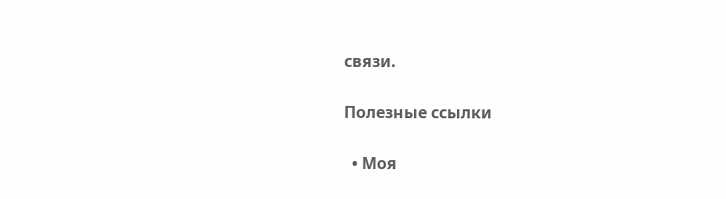связи.

Полезные ссылки

  • Моя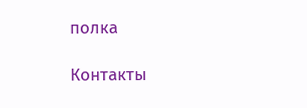полка

Контакты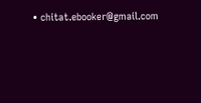• chitat.ebooker@gmail.com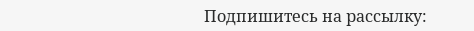Подпишитесь на рассылку: